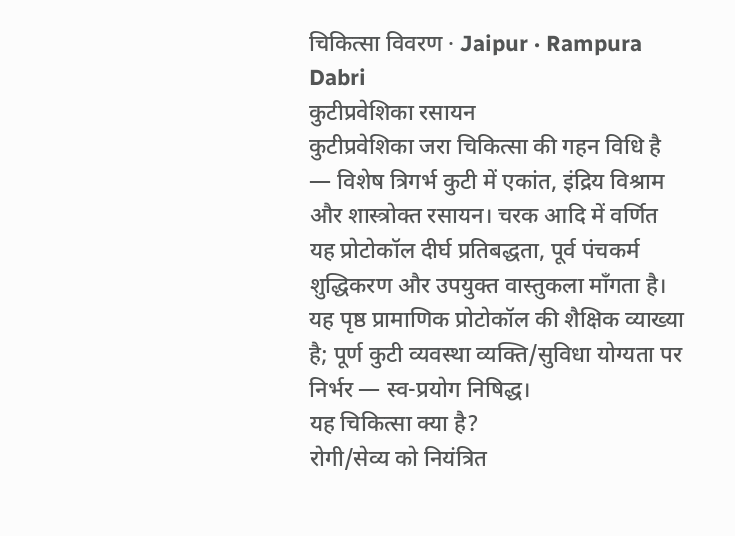चिकित्सा विवरण · Jaipur · Rampura Dabri
कुटीप्रवेशिका रसायन
कुटीप्रवेशिका जरा चिकित्सा की गहन विधि है — विशेष त्रिगर्भ कुटी में एकांत, इंद्रिय विश्राम और शास्त्रोक्त रसायन। चरक आदि में वर्णित यह प्रोटोकॉल दीर्घ प्रतिबद्धता, पूर्व पंचकर्म शुद्धिकरण और उपयुक्त वास्तुकला माँगता है। यह पृष्ठ प्रामाणिक प्रोटोकॉल की शैक्षिक व्याख्या है; पूर्ण कुटी व्यवस्था व्यक्ति/सुविधा योग्यता पर निर्भर — स्व-प्रयोग निषिद्ध।
यह चिकित्सा क्या है?
रोगी/सेव्य को नियंत्रित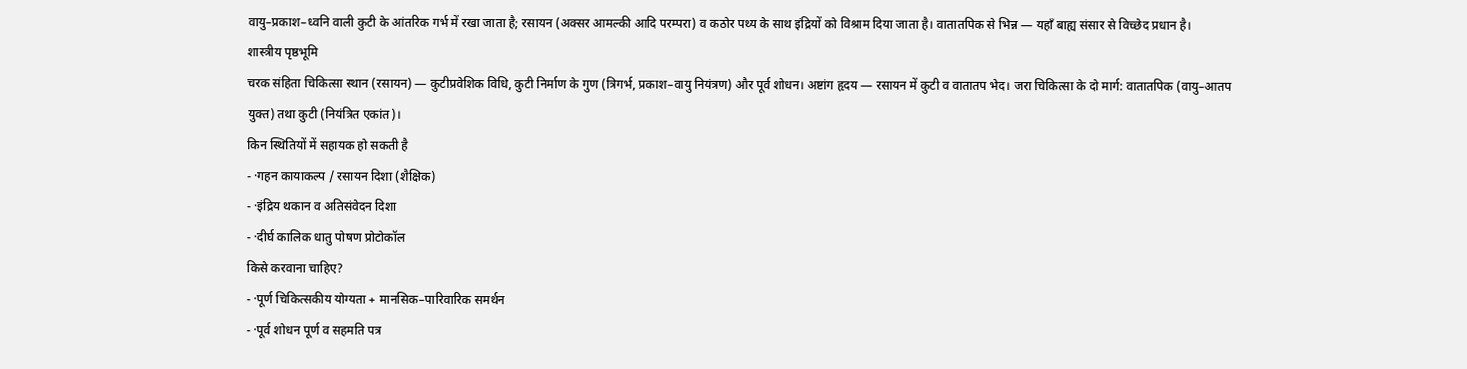वायु–प्रकाश–ध्वनि वाली कुटी के आंतरिक गर्भ में रखा जाता है; रसायन (अक्सर आमल्की आदि परम्परा) व कठोर पथ्य के साथ इंद्रियों को विश्राम दिया जाता है। वातातपिक से भिन्न — यहाँ बाह्य संसार से विच्छेद प्रधान है।
शास्त्रीय पृष्ठभूमि
चरक संहिता चिकित्सा स्थान (रसायन) — कुटीप्रवेशिक विधि, कुटी निर्माण के गुण (त्रिगर्भ, प्रकाश–वायु नियंत्रण) और पूर्व शोधन। अष्टांग हृदय — रसायन में कुटी व वातातप भेद। जरा चिकित्सा के दो मार्ग: वातातपिक (वायु–आतप युक्त) तथा कुटी (नियंत्रित एकांत)।
किन स्थितियों में सहायक हो सकती है
- ·गहन कायाकल्प / रसायन दिशा (शैक्षिक)
- ·इंद्रिय थकान व अतिसंवेदन दिशा
- ·दीर्घ कालिक धातु पोषण प्रोटोकॉल
किसे करवाना चाहिए?
- ·पूर्ण चिकित्सकीय योग्यता + मानसिक–पारिवारिक समर्थन
- ·पूर्व शोधन पूर्ण व सहमति पत्र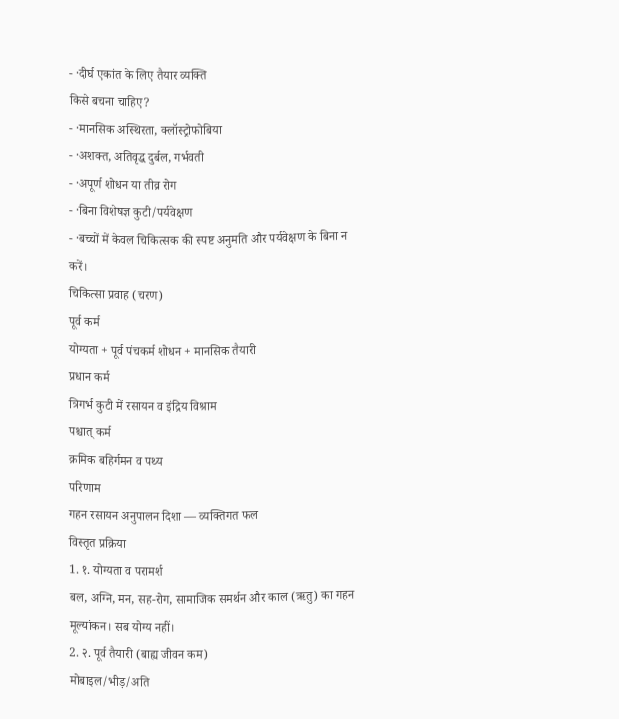- ·दीर्घ एकांत के लिए तैयार व्यक्ति
किसे बचना चाहिए?
- ·मानसिक अस्थिरता, क्लॉस्ट्रोफोबिया
- ·अशक्त, अतिवृद्ध दुर्बल, गर्भवती
- ·अपूर्ण शोधन या तीव्र रोग
- ·बिना विशेषज्ञ कुटी/पर्यवेक्षण
- ·बच्चों में केवल चिकित्सक की स्पष्ट अनुमति और पर्यवेक्षण के बिना न करें।
चिकित्सा प्रवाह (चरण)
पूर्व कर्म
योग्यता + पूर्व पंचकर्म शोधन + मानसिक तैयारी
प्रधान कर्म
त्रिगर्भ कुटी में रसायन व इंद्रिय विश्राम
पश्चात् कर्म
क्रमिक बहिर्गमन व पथ्य
परिणाम
गहन रसायन अनुपालन दिशा — व्यक्तिगत फल
विस्तृत प्रक्रिया
1. १. योग्यता व परामर्श
बल, अग्नि, मन, सह-रोग, सामाजिक समर्थन और काल (ऋतु) का गहन मूल्यांकन। सब योग्य नहीं।
2. २. पूर्व तैयारी (बाह्य जीवन कम)
मोबाइल/भीड़/अति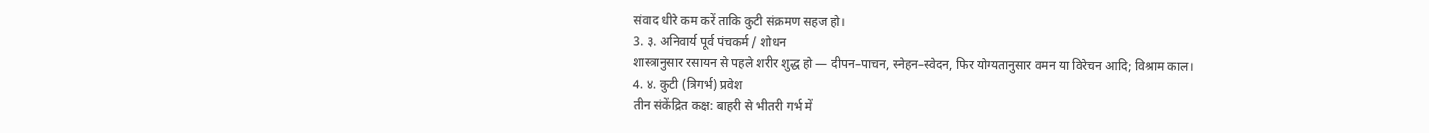संवाद धीरे कम करें ताकि कुटी संक्रमण सहज हो।
3. ३. अनिवार्य पूर्व पंचकर्म / शोधन
शास्त्रानुसार रसायन से पहले शरीर शुद्ध हो — दीपन–पाचन, स्नेहन–स्वेदन, फिर योग्यतानुसार वमन या विरेचन आदि; विश्राम काल।
4. ४. कुटी (त्रिगर्भ) प्रवेश
तीन संकेंद्रित कक्ष: बाहरी से भीतरी गर्भ में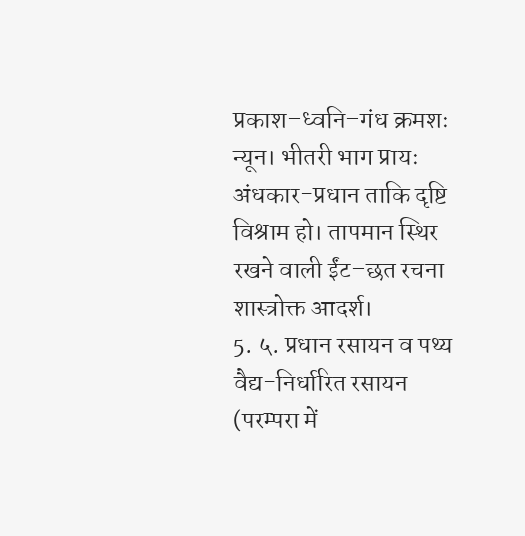प्रकाश–ध्वनि–गंध क्रमशः न्यून। भीतरी भाग प्रायः अंधकार-प्रधान ताकि दृष्टि विश्राम हो। तापमान स्थिर रखने वाली ईंट–छत रचना शास्त्रोक्त आदर्श।
5. ५. प्रधान रसायन व पथ्य
वैद्य-निर्धारित रसायन (परम्परा में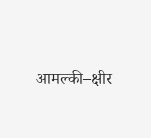आमल्की–क्षीर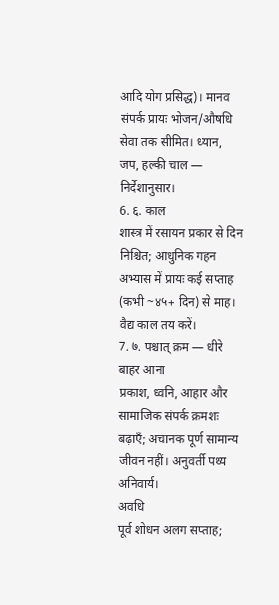आदि योग प्रसिद्ध)। मानव संपर्क प्रायः भोजन/औषधि सेवा तक सीमित। ध्यान, जप, हल्की चाल — निर्देशानुसार।
6. ६. काल
शास्त्र में रसायन प्रकार से दिन निश्चित; आधुनिक गहन अभ्यास में प्रायः कई सप्ताह (कभी ~४५+ दिन) से माह। वैद्य काल तय करें।
7. ७. पश्चात् क्रम — धीरे बाहर आना
प्रकाश, ध्वनि, आहार और सामाजिक संपर्क क्रमशः बढ़ाएँ; अचानक पूर्ण सामान्य जीवन नहीं। अनुवर्ती पथ्य अनिवार्य।
अवधि
पूर्व शोधन अलग सप्ताह;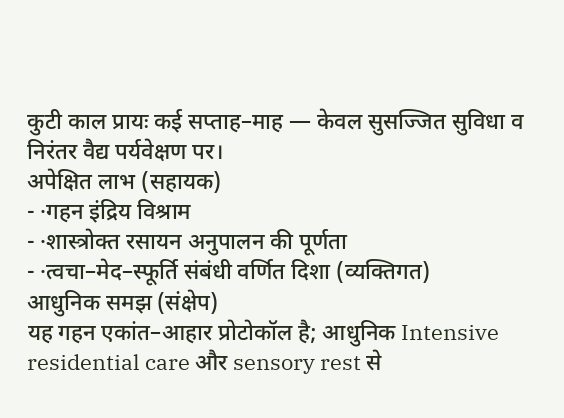कुटी काल प्रायः कई सप्ताह–माह — केवल सुसज्जित सुविधा व निरंतर वैद्य पर्यवेक्षण पर।
अपेक्षित लाभ (सहायक)
- ·गहन इंद्रिय विश्राम
- ·शास्त्रोक्त रसायन अनुपालन की पूर्णता
- ·त्वचा–मेद–स्फूर्ति संबंधी वर्णित दिशा (व्यक्तिगत)
आधुनिक समझ (संक्षेप)
यह गहन एकांत–आहार प्रोटोकॉल है; आधुनिक Intensive residential care और sensory rest से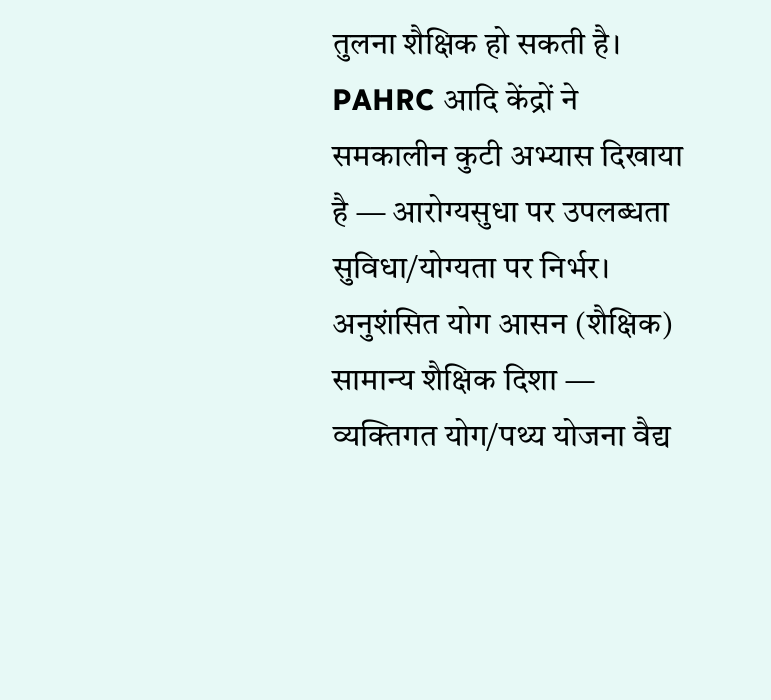तुलना शैक्षिक हो सकती है। PAHRC आदि केंद्रों ने समकालीन कुटी अभ्यास दिखाया है — आरोग्यसुधा पर उपलब्धता सुविधा/योग्यता पर निर्भर।
अनुशंसित योग आसन (शैक्षिक)
सामान्य शैक्षिक दिशा — व्यक्तिगत योग/पथ्य योजना वैद्य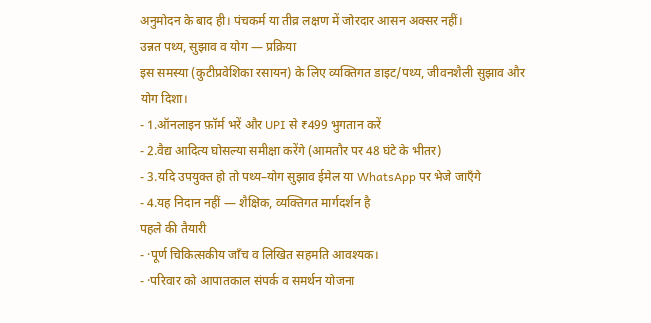अनुमोदन के बाद ही। पंचकर्म या तीव्र लक्षण में जोरदार आसन अक्सर नहीं।
उन्नत पथ्य, सुझाव व योग — प्रक्रिया
इस समस्या (कुटीप्रवेशिका रसायन) के लिए व्यक्तिगत डाइट/पथ्य, जीवनशैली सुझाव और योग दिशा।
- 1.ऑनलाइन फ़ॉर्म भरें और UPI से ₹499 भुगतान करें
- 2.वैद्य आदित्य घोसल्या समीक्षा करेंगे (आमतौर पर 48 घंटे के भीतर)
- 3.यदि उपयुक्त हो तो पथ्य–योग सुझाव ईमेल या WhatsApp पर भेजे जाएँगे
- 4.यह निदान नहीं — शैक्षिक, व्यक्तिगत मार्गदर्शन है
पहले की तैयारी
- ·पूर्ण चिकित्सकीय जाँच व लिखित सहमति आवश्यक।
- ·परिवार को आपातकाल संपर्क व समर्थन योजना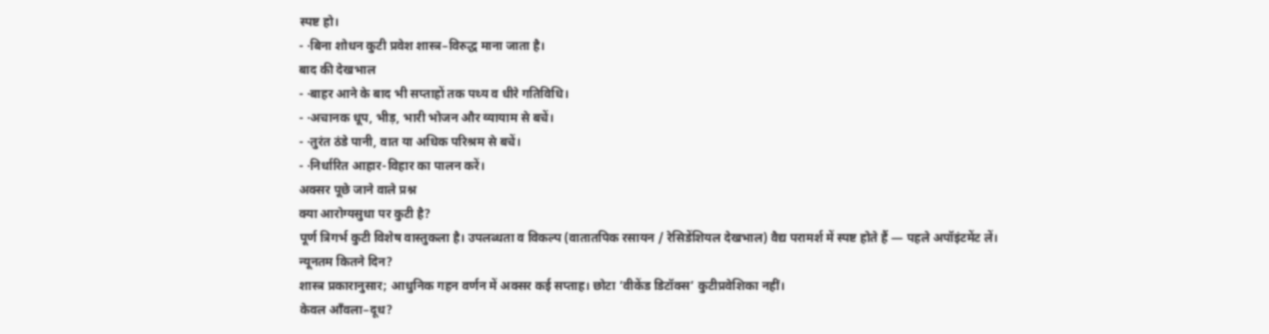स्पष्ट हो।
- ·बिना शोधन कुटी प्रवेश शास्त्र–विरुद्ध माना जाता है।
बाद की देखभाल
- ·बाहर आने के बाद भी सप्ताहों तक पथ्य व धीरे गतिविधि।
- ·अचानक धूप, भीड़, भारी भोजन और व्यायाम से बचें।
- ·तुरंत ठंडे पानी, वात या अधिक परिश्रम से बचें।
- ·निर्धारित आहार-विहार का पालन करें।
अक्सर पूछे जाने वाले प्रश्न
क्या आरोग्यसुधा पर कुटी है?
पूर्ण त्रिगर्भ कुटी विशेष वास्तुकला है। उपलब्धता व विकल्प (वातातपिक रसायन / रेसिडेंशियल देखभाल) वैद्य परामर्श में स्पष्ट होते हैं — पहले अपॉइंटमेंट लें।
न्यूनतम कितने दिन?
शास्त्र प्रकारानुसार; आधुनिक गहन वर्णन में अक्सर कई सप्ताह। छोटा ‘वीकेंड डिटॉक्स’ कुटीप्रवेशिका नहीं।
केवल आँवला–दूध?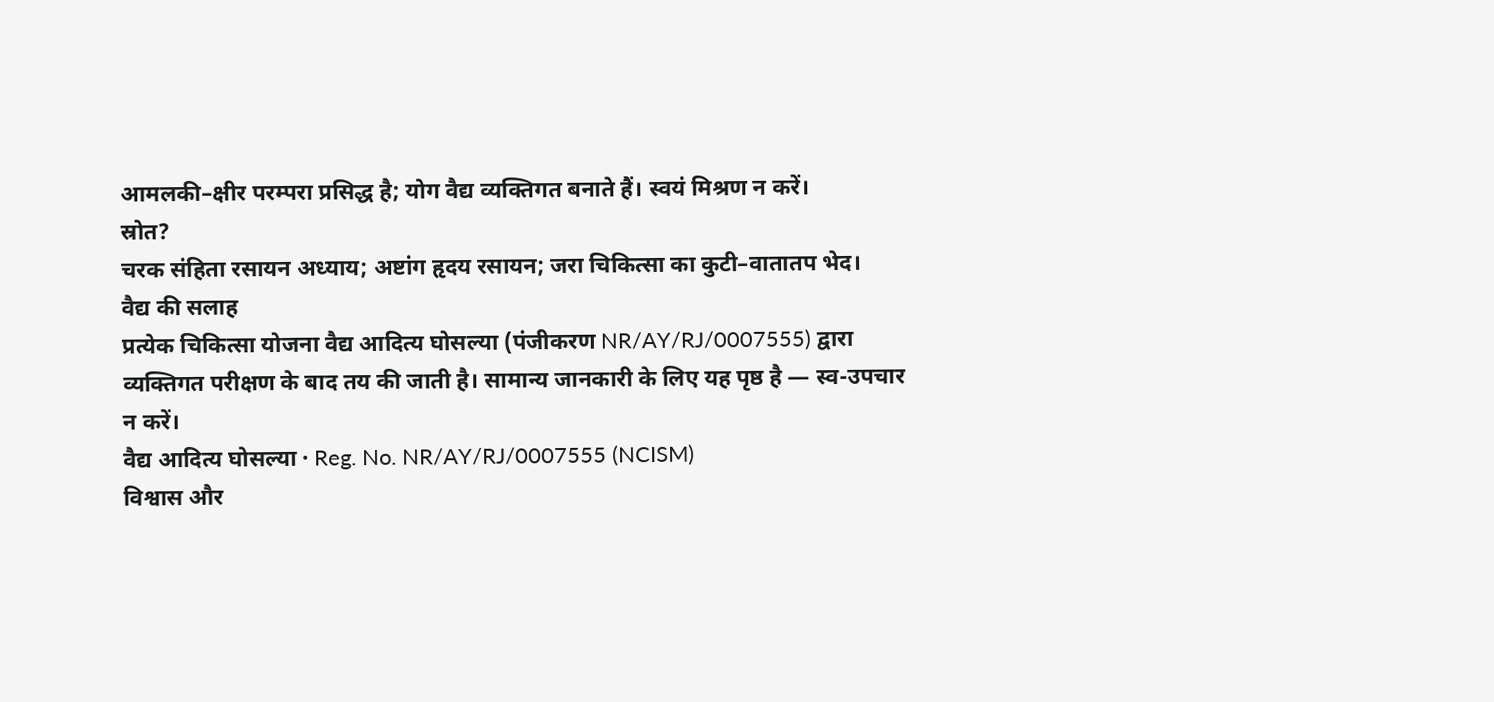आमलकी–क्षीर परम्परा प्रसिद्ध है; योग वैद्य व्यक्तिगत बनाते हैं। स्वयं मिश्रण न करें।
स्रोत?
चरक संहिता रसायन अध्याय; अष्टांग हृदय रसायन; जरा चिकित्सा का कुटी–वातातप भेद।
वैद्य की सलाह
प्रत्येक चिकित्सा योजना वैद्य आदित्य घोसल्या (पंजीकरण NR/AY/RJ/0007555) द्वारा व्यक्तिगत परीक्षण के बाद तय की जाती है। सामान्य जानकारी के लिए यह पृष्ठ है — स्व-उपचार न करें।
वैद्य आदित्य घोसल्या · Reg. No. NR/AY/RJ/0007555 (NCISM)
विश्वास और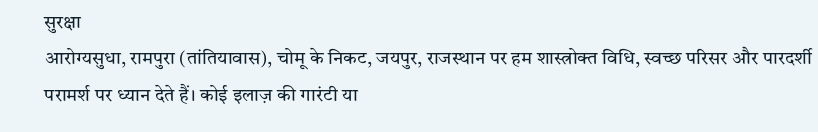सुरक्षा
आरोग्यसुधा, रामपुरा (तांतियावास), चोमू के निकट, जयपुर, राजस्थान पर हम शास्त्रोक्त विधि, स्वच्छ परिसर और पारदर्शी परामर्श पर ध्यान देते हैं। कोई इलाज़ की गारंटी या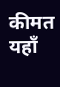कीमत यहाँ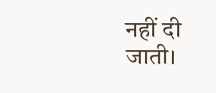नहीं दी जाती।